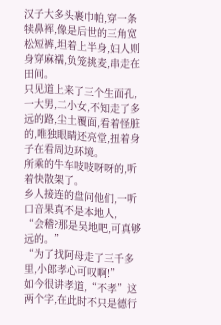汉子大多头裹巾帕,穿一条犊鼻裈,像是后世的三角宽松短裤,坦着上半身,妇人则身穿麻襦,负笼挑麦,串走在田间。
只见道上来了三个生面孔,一大男,二小女,不知走了多远的路,尘土覆面,看着怪脏的,唯独眼睛还亮堂,扭着身子在看周边环境。
所乘的牛车吱吱呀呀的,听着快散架了。
乡人接连的盘问他们,一听口音果真不是本地人,
“会稽?那是吴地吧,可真够远的。”
“为了找阿母走了三千多里,小郎孝心可叹啊!”
如今很讲孝道,“不孝”这两个字,在此时不只是德行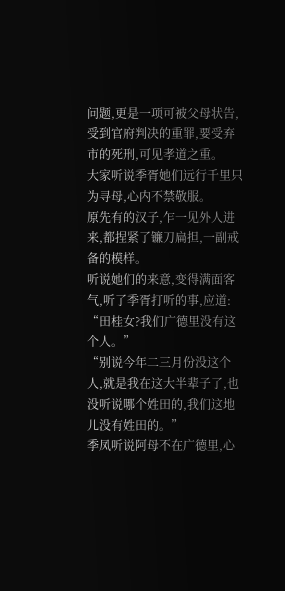问题,更是一项可被父母状告,受到官府判决的重罪,要受弃市的死刑,可见孝道之重。
大家听说季胥她们远行千里只为寻母,心内不禁敬服。
原先有的汉子,乍一见外人进来,都捏紧了镰刀扁担,一副戒备的模样。
听说她们的来意,变得满面客气,听了季胥打听的事,应道:
“田桂女?我们广德里没有这个人。”
“别说今年二三月份没这个人,就是我在这大半辈子了,也没听说哪个姓田的,我们这地儿没有姓田的。”
季凤听说阿母不在广德里,心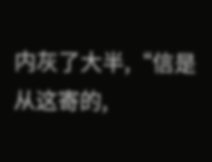内灰了大半,“信是从这寄的,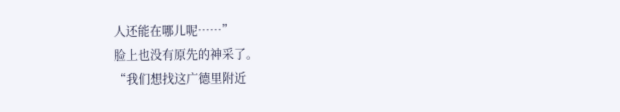人还能在哪儿呢……”
脸上也没有原先的神采了。
“我们想找这广德里附近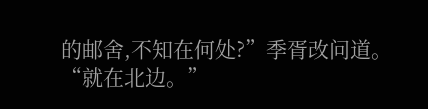的邮舍,不知在何处?”季胥改问道。
“就在北边。”